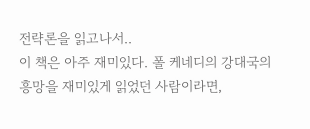전략론을 읽고나서..
이 책은 아주 재미있다. 폴 케네디의 강대국의 흥망을 재미있게 읽었던 사람이라면,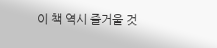이 책 역시 즐거울 것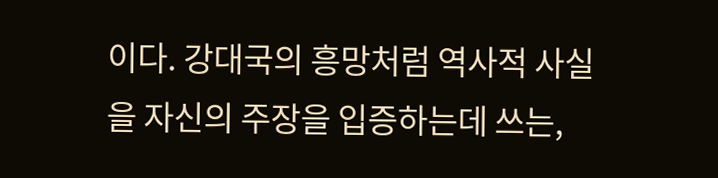이다. 강대국의 흥망처럼 역사적 사실을 자신의 주장을 입증하는데 쓰는,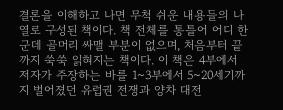결론을 이해하고 나면 무척 쉬운 내용들의 나열로 구성된 책이다. 책 전체를 통틀어 어디 한군데 골머리 싸맬 부분이 없으며, 처음부터 끝까지 쑥쑥 읽혀지는 책이다. 이 책은 4부에서 저자가 주장하는 바를 1~3부에서 5~20세기까지 벌어졌던 유럽권 전쟁과 양차 대전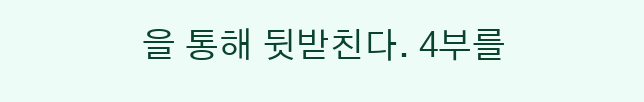을 통해 뒷받친다. 4부를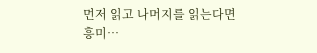먼저 읽고 나머지를 읽는다면 흥미…